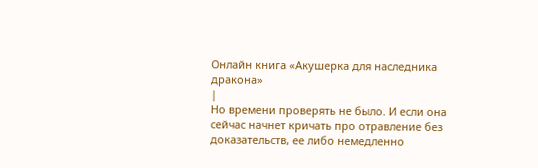Онлайн книга «Акушерка для наследника дракона»
|
Но времени проверять не было. И если она сейчас начнет кричать про отравление без доказательств, ее либо немедленно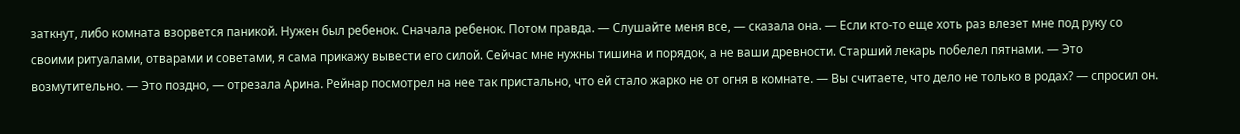заткнут, либо комната взорвется паникой. Нужен был ребенок. Сначала ребенок. Потом правда. — Слушайте меня все, — сказала она. — Если кто-то еще хоть раз влезет мне под руку со своими ритуалами, отварами и советами, я сама прикажу вывести его силой. Сейчас мне нужны тишина и порядок, а не ваши древности. Старший лекарь побелел пятнами. — Это возмутительно. — Это поздно, — отрезала Арина. Рейнар посмотрел на нее так пристально, что ей стало жарко не от огня в комнате. — Вы считаете, что дело не только в родах? — спросил он.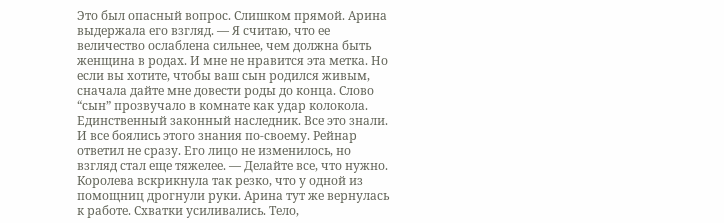Это был опасный вопрос. Слишком прямой. Арина выдержала его взгляд. — Я считаю, что ее величество ослаблена сильнее, чем должна быть женщина в родах. И мне не нравится эта метка. Но если вы хотите, чтобы ваш сын родился живым, сначала дайте мне довести роды до конца. Слово “сын” прозвучало в комнате как удар колокола. Единственный законный наследник. Все это знали. И все боялись этого знания по-своему. Рейнар ответил не сразу. Его лицо не изменилось, но взгляд стал еще тяжелее. — Делайте все, что нужно. Королева вскрикнула так резко, что у одной из помощниц дрогнули руки. Арина тут же вернулась к работе. Схватки усиливались. Тело,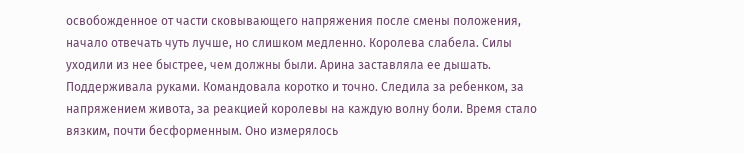освобожденное от части сковывающего напряжения после смены положения, начало отвечать чуть лучше, но слишком медленно. Королева слабела. Силы уходили из нее быстрее, чем должны были. Арина заставляла ее дышать. Поддерживала руками. Командовала коротко и точно. Следила за ребенком, за напряжением живота, за реакцией королевы на каждую волну боли. Время стало вязким, почти бесформенным. Оно измерялось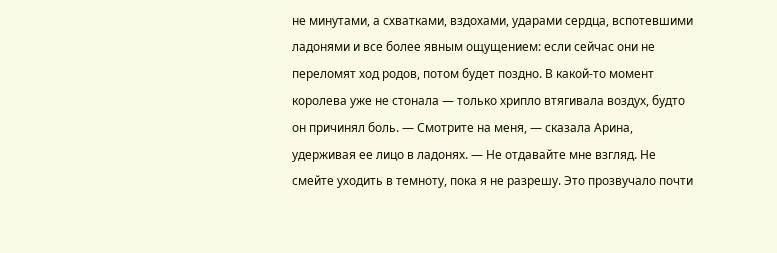не минутами, а схватками, вздохами, ударами сердца, вспотевшими ладонями и все более явным ощущением: если сейчас они не переломят ход родов, потом будет поздно. В какой-то момент королева уже не стонала — только хрипло втягивала воздух, будто он причинял боль. — Смотрите на меня, — сказала Арина, удерживая ее лицо в ладонях. — Не отдавайте мне взгляд. Не смейте уходить в темноту, пока я не разрешу. Это прозвучало почти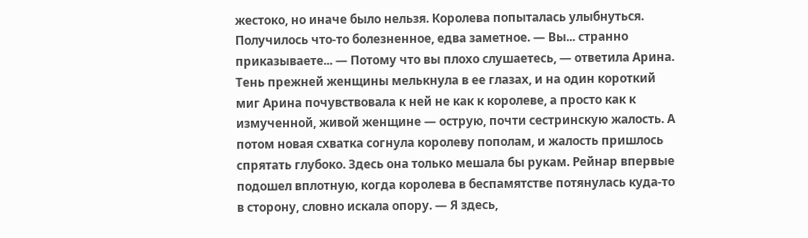жестоко, но иначе было нельзя. Королева попыталась улыбнуться. Получилось что-то болезненное, едва заметное. — Вы... странно приказываете... — Потому что вы плохо слушаетесь, — ответила Арина. Тень прежней женщины мелькнула в ее глазах, и на один короткий миг Арина почувствовала к ней не как к королеве, а просто как к измученной, живой женщине — острую, почти сестринскую жалость. А потом новая схватка согнула королеву пополам, и жалость пришлось спрятать глубоко. Здесь она только мешала бы рукам. Рейнар впервые подошел вплотную, когда королева в беспамятстве потянулась куда-то в сторону, словно искала опору. — Я здесь,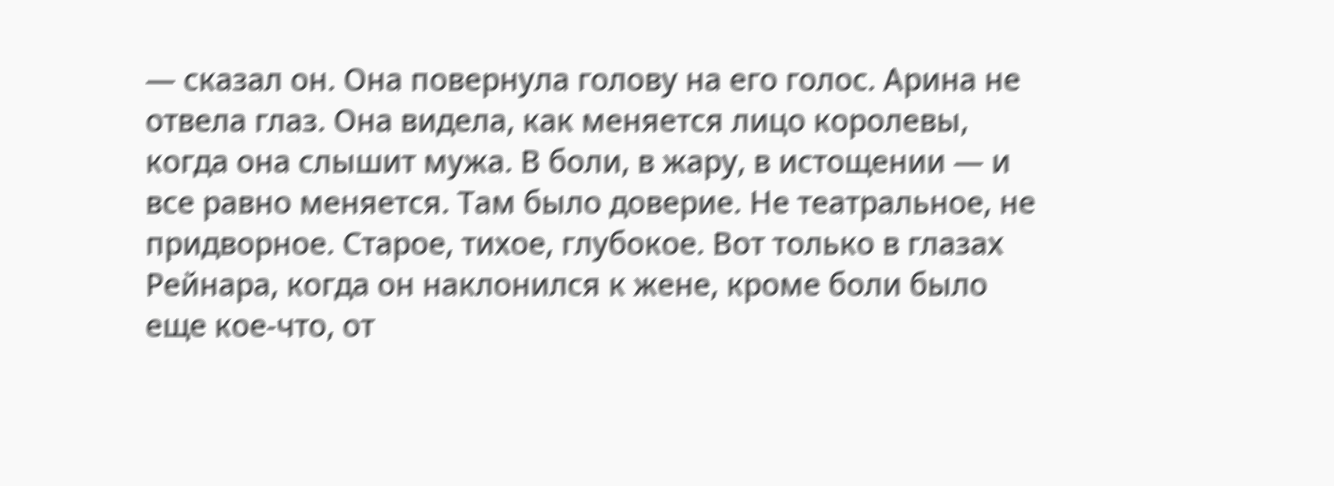— сказал он. Она повернула голову на его голос. Арина не отвела глаз. Она видела, как меняется лицо королевы, когда она слышит мужа. В боли, в жару, в истощении — и все равно меняется. Там было доверие. Не театральное, не придворное. Старое, тихое, глубокое. Вот только в глазах Рейнара, когда он наклонился к жене, кроме боли было еще кое-что, от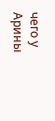чего у Арины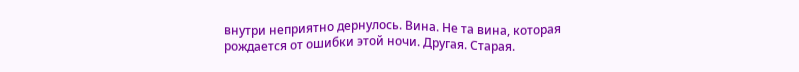внутри неприятно дернулось. Вина. Не та вина, которая рождается от ошибки этой ночи. Другая. Старая.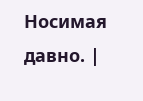Носимая давно. |